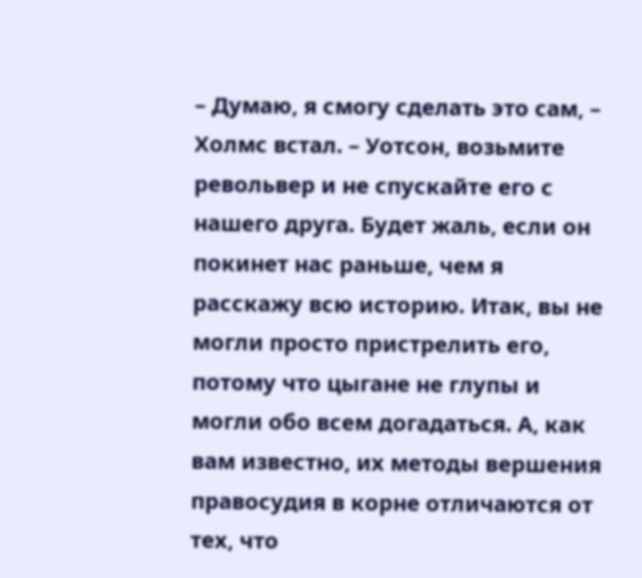– Думаю, я смогу сделать это сам, – Холмс встал. – Уотсон, возьмите револьвер и не спускайте его с нашего друга. Будет жаль, если он покинет нас раньше, чем я расскажу всю историю. Итак, вы не могли просто пристрелить его, потому что цыгане не глупы и могли обо всем догадаться. А, как вам известно, их методы вершения правосудия в корне отличаются от тех, что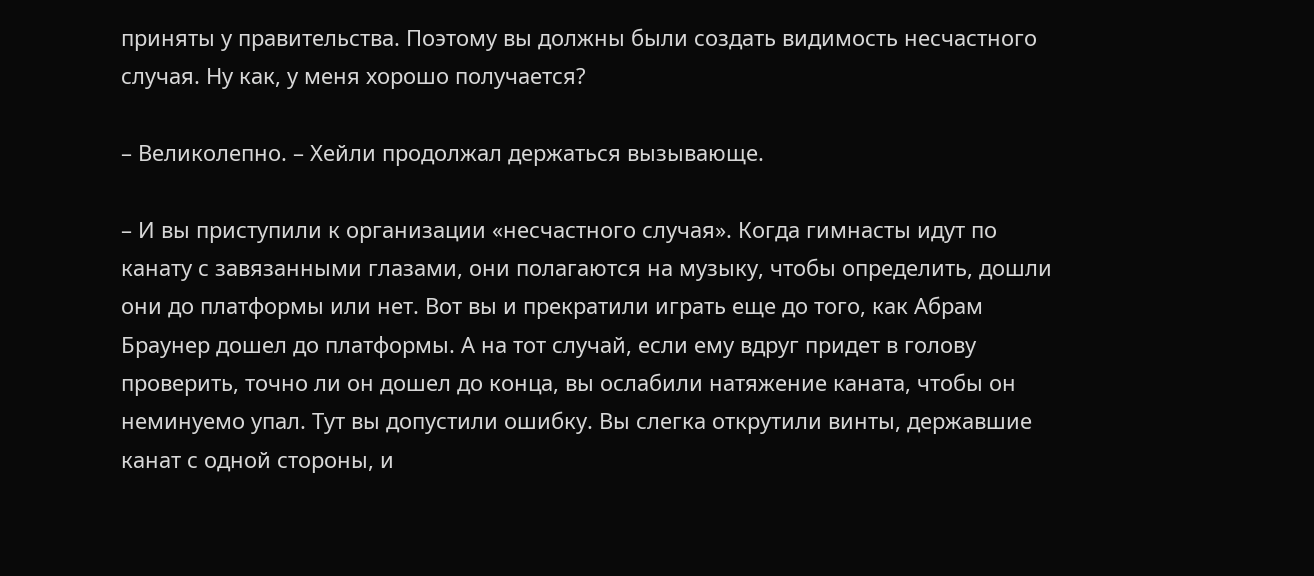приняты у правительства. Поэтому вы должны были создать видимость несчастного случая. Ну как, у меня хорошо получается?

– Великолепно. – Хейли продолжал держаться вызывающе.

– И вы приступили к организации «несчастного случая». Когда гимнасты идут по канату с завязанными глазами, они полагаются на музыку, чтобы определить, дошли они до платформы или нет. Вот вы и прекратили играть еще до того, как Абрам Браунер дошел до платформы. А на тот случай, если ему вдруг придет в голову проверить, точно ли он дошел до конца, вы ослабили натяжение каната, чтобы он неминуемо упал. Тут вы допустили ошибку. Вы слегка открутили винты, державшие канат с одной стороны, и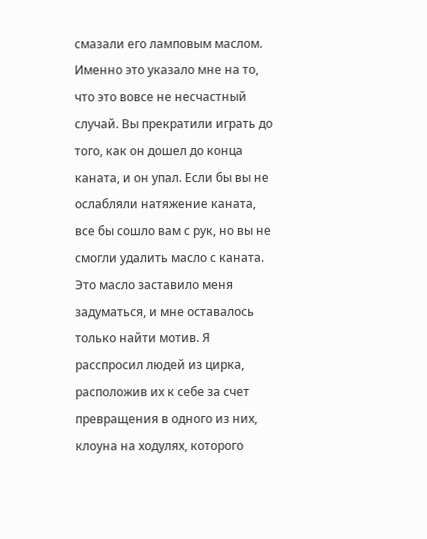смазали его ламповым маслом. Именно это указало мне на то, что это вовсе не несчастный случай. Вы прекратили играть до того, как он дошел до конца каната, и он упал. Если бы вы не ослабляли натяжение каната, все бы сошло вам с рук, но вы не смогли удалить масло с каната. Это масло заставило меня задуматься, и мне оставалось только найти мотив. Я расспросил людей из цирка, расположив их к себе за счет превращения в одного из них, клоуна на ходулях, которого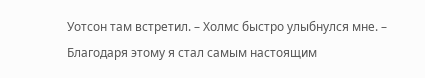Уотсон там встретил. – Холмс быстро улыбнулся мне. – Благодаря этому я стал самым настоящим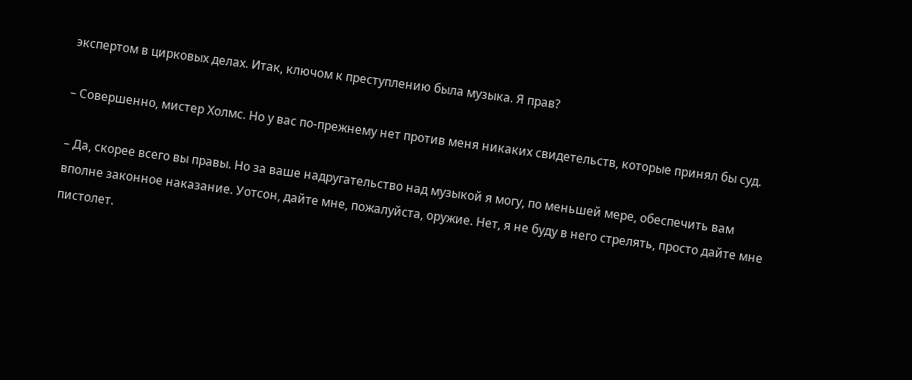экспертом в цирковых делах. Итак, ключом к преступлению была музыка. Я прав?

– Совершенно, мистер Холмс. Но у вас по-прежнему нет против меня никаких свидетельств, которые принял бы суд.

– Да, скорее всего вы правы. Но за ваше надругательство над музыкой я могу, по меньшей мере, обеспечить вам вполне законное наказание. Уотсон, дайте мне, пожалуйста, оружие. Нет, я не буду в него стрелять, просто дайте мне пистолет.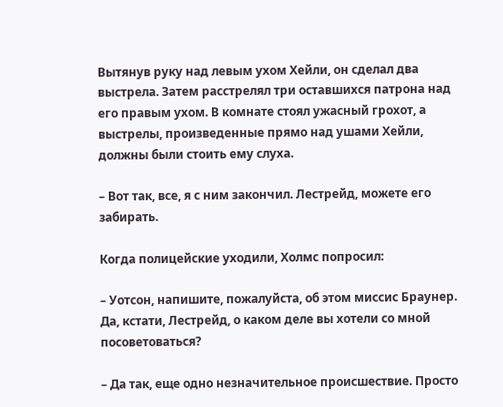Вытянув руку над левым ухом Хейли, он сделал два выстрела. Затем расстрелял три оставшихся патрона над его правым ухом. В комнате стоял ужасный грохот, а выстрелы, произведенные прямо над ушами Хейли, должны были стоить ему слуха.

– Вот так, все, я с ним закончил. Лестрейд, можете его забирать.

Когда полицейские уходили, Холмс попросил:

– Уотсон, напишите, пожалуйста, об этом миссис Браунер. Да, кстати, Лестрейд, о каком деле вы хотели со мной посоветоваться?

– Да так, еще одно незначительное происшествие. Просто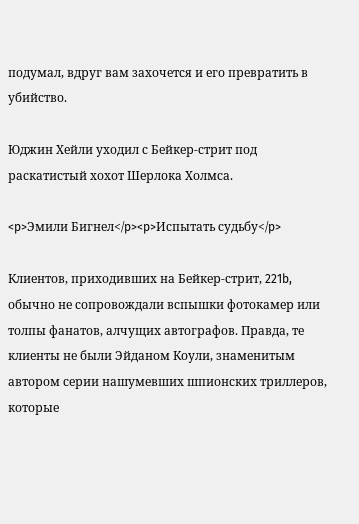подумал, вдруг вам захочется и его превратить в убийство.

Юджин Хейли уходил с Бейкер-стрит под раскатистый хохот Шерлока Холмса.

<p>Эмили Бигнел</p><p>Испытать судьбу</p>

Клиентов, приходивших на Бейкер-стрит, 221b, обычно не сопровождали вспышки фотокамер или толпы фанатов, алчущих автографов. Правда, те клиенты не были Эйданом Коули, знаменитым автором серии нашумевших шпионских триллеров, которые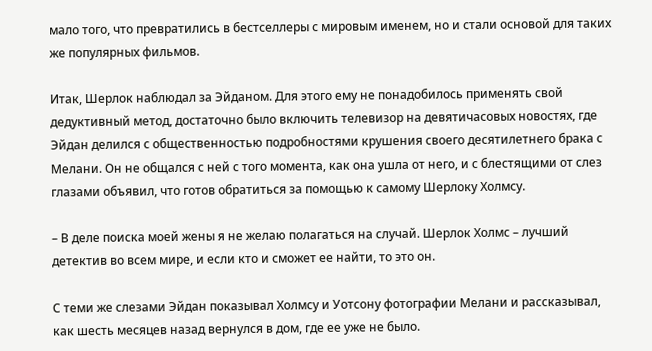мало того, что превратились в бестселлеры с мировым именем, но и стали основой для таких же популярных фильмов.

Итак, Шерлок наблюдал за Эйданом. Для этого ему не понадобилось применять свой дедуктивный метод, достаточно было включить телевизор на девятичасовых новостях, где Эйдан делился с общественностью подробностями крушения своего десятилетнего брака с Мелани. Он не общался с ней с того момента, как она ушла от него, и с блестящими от слез глазами объявил, что готов обратиться за помощью к самому Шерлоку Холмсу.

– В деле поиска моей жены я не желаю полагаться на случай. Шерлок Холмс – лучший детектив во всем мире, и если кто и сможет ее найти, то это он.

С теми же слезами Эйдан показывал Холмсу и Уотсону фотографии Мелани и рассказывал, как шесть месяцев назад вернулся в дом, где ее уже не было.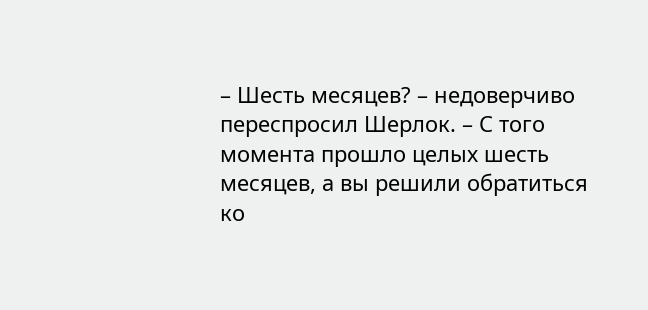– Шесть месяцев? – недоверчиво переспросил Шерлок. – С того момента прошло целых шесть месяцев, а вы решили обратиться ко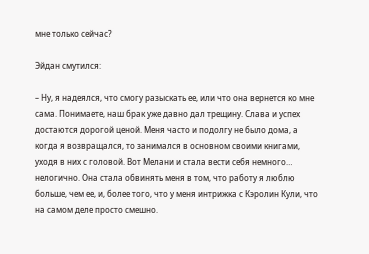мне только сейчас?

Эйдан смутился:

– Ну, я надеялся, что смогу разыскать ее, или что она вернется ко мне сама. Понимаете, наш брак уже давно дал трещину. Слава и успех достаются дорогой ценой. Меня часто и подолгу не было дома, а когда я возвращался, то занимался в основном своими книгами, уходя в них с головой. Вот Мелани и стала вести себя немного… нелогично. Она стала обвинять меня в том, что работу я люблю больше, чем ее, и, более того, что у меня интрижка с Кэролин Кули, что на самом деле просто смешно.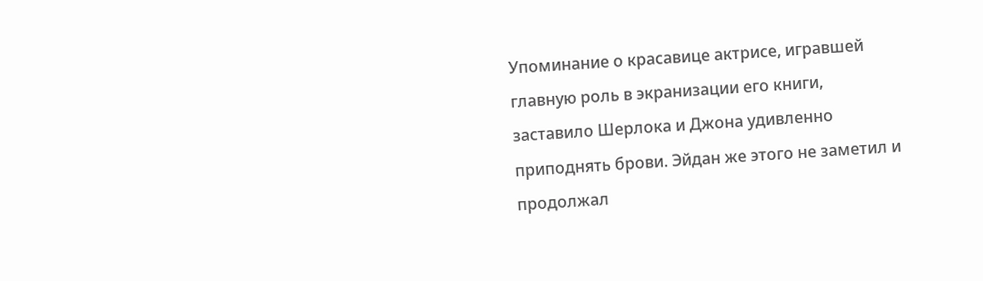Упоминание о красавице актрисе, игравшей главную роль в экранизации его книги, заставило Шерлока и Джона удивленно приподнять брови. Эйдан же этого не заметил и продолжал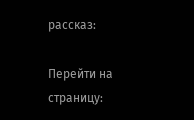рассказ:

Перейти на страницу: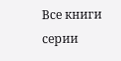Все книги серии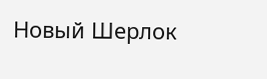Новый Шерлок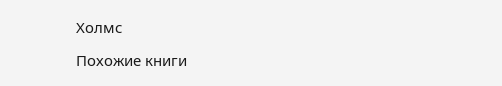Холмс

Похожие книги